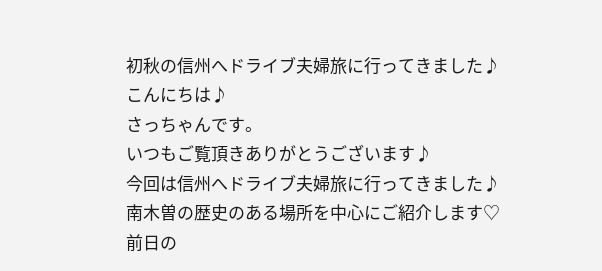初秋の信州へドライブ夫婦旅に行ってきました♪
こんにちは♪
さっちゃんです。
いつもご覧頂きありがとうございます♪
今回は信州へドライブ夫婦旅に行ってきました♪
南木曽の歴史のある場所を中心にご紹介します♡
前日の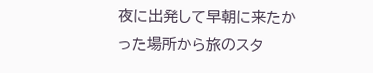夜に出発して早朝に来たかった場所から旅のスタ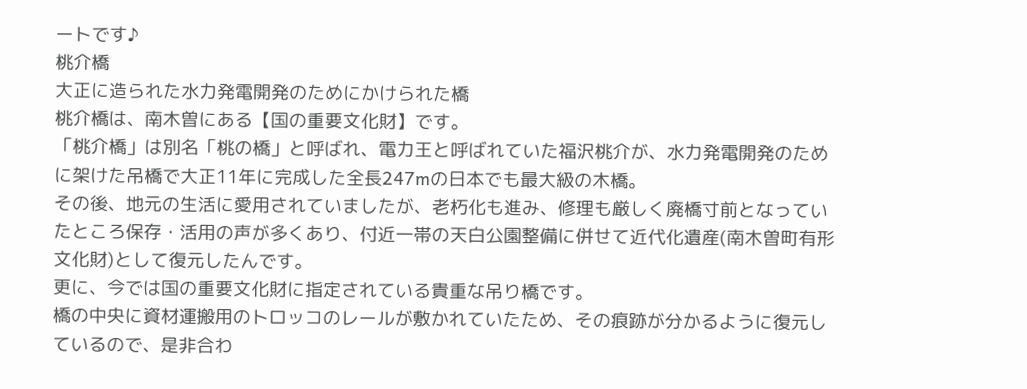ートです♪
桃介橋
大正に造られた水力発電開発のためにかけられた橋
桃介橋は、南木曽にある【国の重要文化財】です。
「桃介橋」は別名「桃の橋」と呼ばれ、電力王と呼ばれていた福沢桃介が、水力発電開発のために架けた吊橋で大正11年に完成した全長247mの日本でも最大級の木橋。
その後、地元の生活に愛用されていましたが、老朽化も進み、修理も厳しく廃橋寸前となっていたところ保存・活用の声が多くあり、付近一帯の天白公園整備に併せて近代化遺産(南木曽町有形文化財)として復元したんです。
更に、今では国の重要文化財に指定されている貴重な吊り橋です。
橋の中央に資材運搬用のトロッコのレールが敷かれていたため、その痕跡が分かるように復元しているので、是非合わ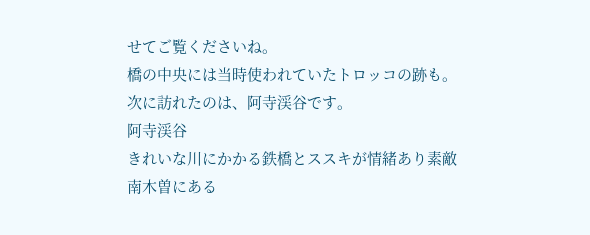せてご覧くださいね。
橋の中央には当時使われていたトロッコの跡も。
次に訪れたのは、阿寺渓谷です。
阿寺渓谷
きれいな川にかかる鉄橋とススキが情緒あり素敵
南木曽にある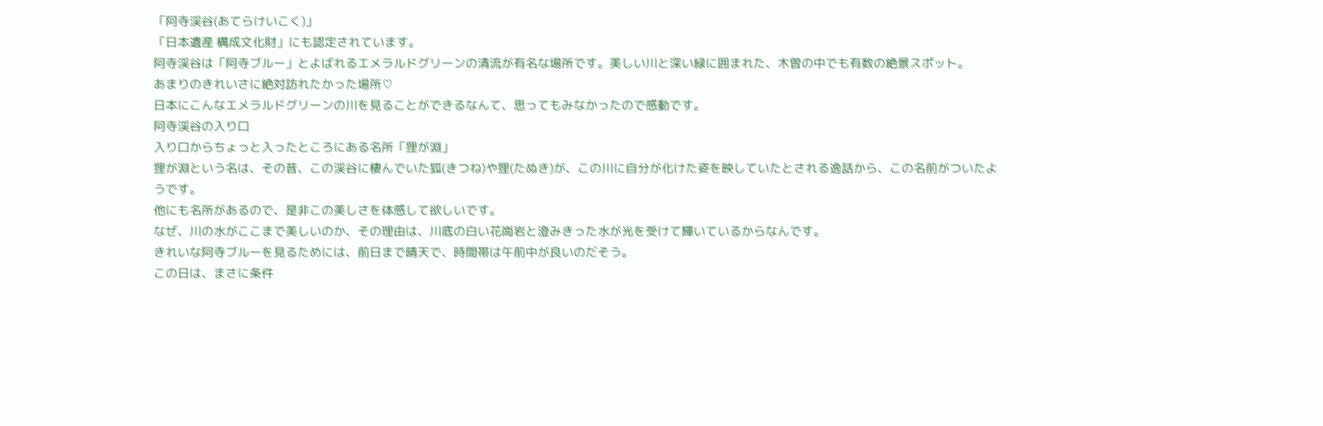「阿寺渓谷(あてらけいこく)」
「日本遺産 構成文化財」にも認定されています。
阿寺渓谷は「阿寺ブルー」とよばれるエメラルドグリーンの清流が有名な場所です。美しい川と深い緑に囲まれた、木曽の中でも有数の絶景スポット。
あまりのきれいさに絶対訪れたかった場所♡
日本にこんなエメラルドグリーンの川を見ることができるなんて、思ってもみなかったので感動です。
阿寺渓谷の入り口
入り口からちょっと入ったところにある名所「狸が淵」
狸が淵という名は、その昔、この渓谷に棲んでいた狐(きつね)や狸(たぬき)が、この川に自分が化けた姿を映していたとされる逸話から、この名前がついたようです。
他にも名所があるので、是非この美しさを体感して欲しいです。
なぜ、川の水がここまで美しいのか、その理由は、川底の白い花崗岩と澄みきった水が光を受けて輝いているからなんです。
きれいな阿寺ブルーを見るためには、前日まで晴天で、時間帯は午前中が良いのだそう。
この日は、まさに条件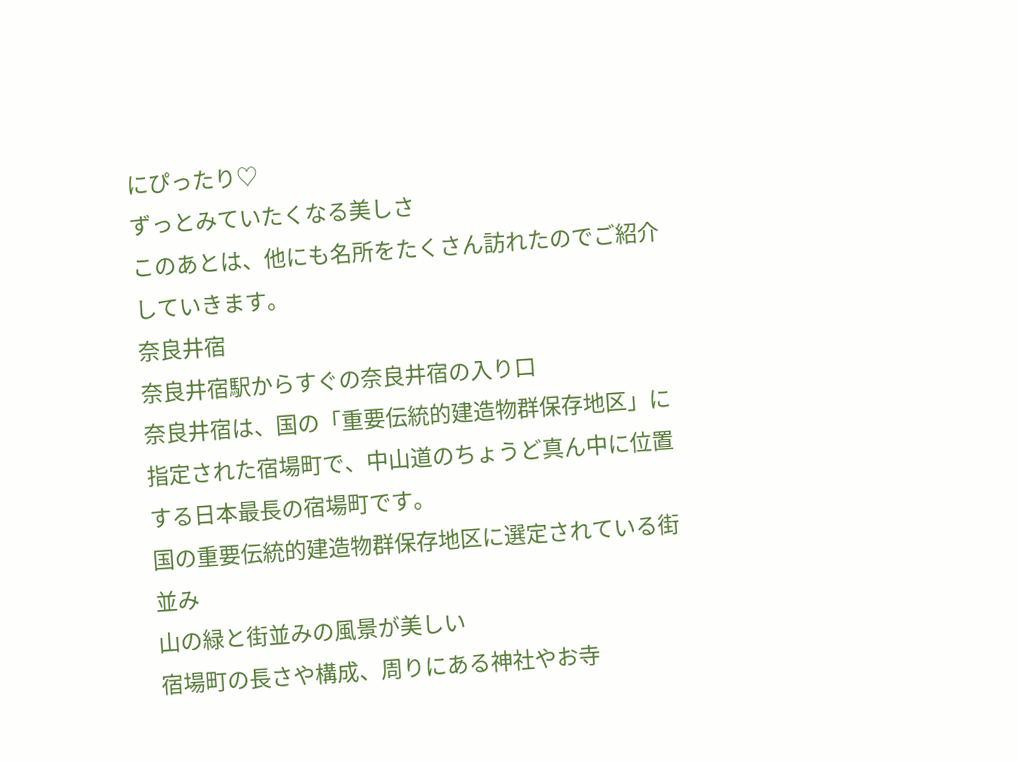にぴったり♡
ずっとみていたくなる美しさ
このあとは、他にも名所をたくさん訪れたのでご紹介していきます。
奈良井宿
奈良井宿駅からすぐの奈良井宿の入り口
奈良井宿は、国の「重要伝統的建造物群保存地区」に指定された宿場町で、中山道のちょうど真ん中に位置する日本最長の宿場町です。
国の重要伝統的建造物群保存地区に選定されている街並み
山の緑と街並みの風景が美しい
宿場町の長さや構成、周りにある神社やお寺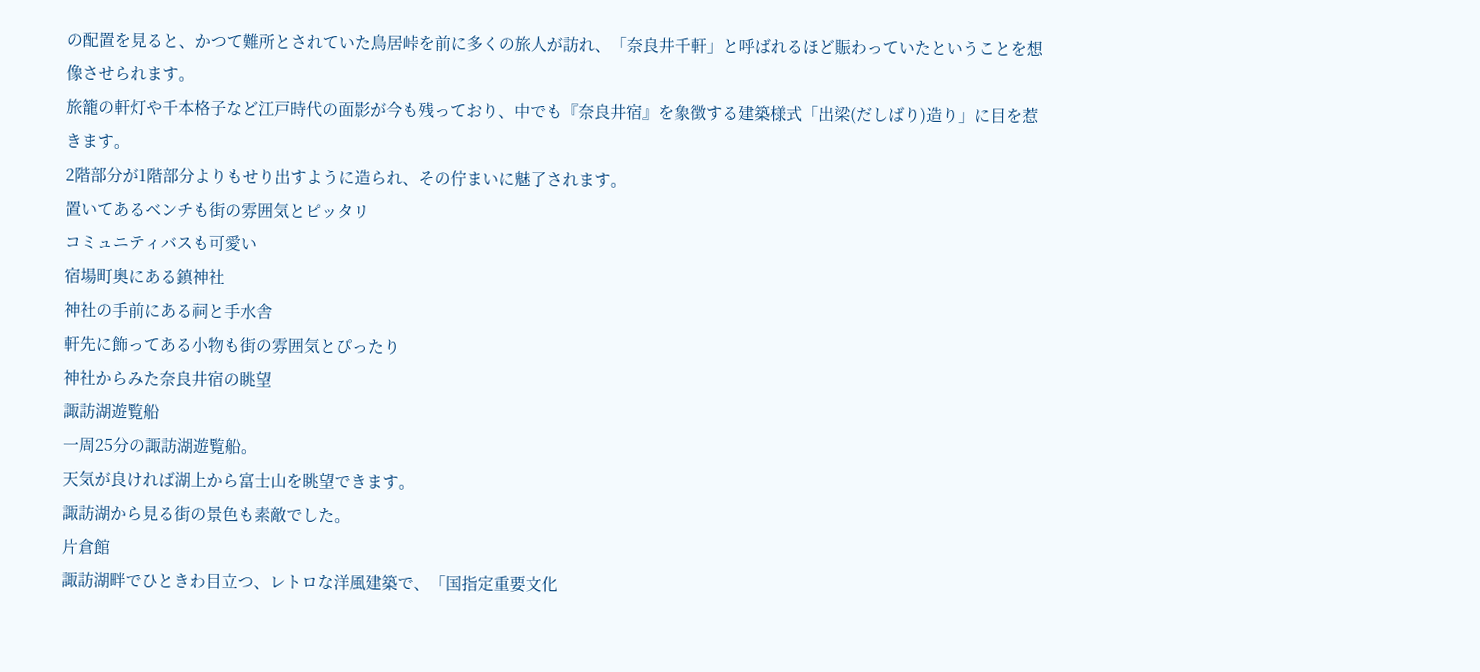の配置を見ると、かつて難所とされていた鳥居峠を前に多くの旅人が訪れ、「奈良井千軒」と呼ばれるほど賑わっていたということを想像させられます。
旅籠の軒灯や千本格子など江戸時代の面影が今も残っており、中でも『奈良井宿』を象徴する建築様式「出梁(だしばり)造り」に目を惹きます。
2階部分が1階部分よりもせり出すように造られ、その佇まいに魅了されます。
置いてあるベンチも街の雰囲気とピッタリ
コミュニティバスも可愛い
宿場町奥にある鎮神社
神社の手前にある祠と手水舎
軒先に飾ってある小物も街の雰囲気とぴったり
神社からみた奈良井宿の眺望
諏訪湖遊覧船
一周25分の諏訪湖遊覧船。
天気が良ければ湖上から富士山を眺望できます。
諏訪湖から見る街の景色も素敵でした。
片倉館
諏訪湖畔でひときわ目立つ、レトロな洋風建築で、「国指定重要文化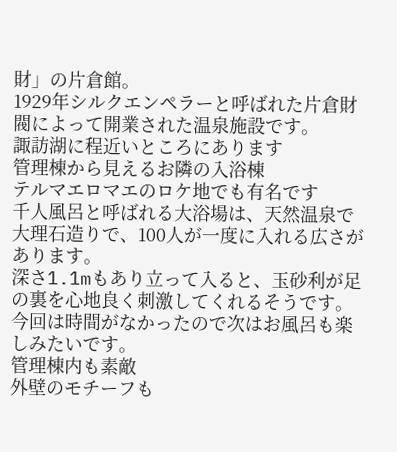財」の片倉館。
1929年シルクエンペラーと呼ばれた片倉財閥によって開業された温泉施設です。
諏訪湖に程近いところにあります
管理棟から見えるお隣の入浴棟
テルマエロマエのロケ地でも有名です
千人風呂と呼ばれる大浴場は、天然温泉で大理石造りで、100人が一度に入れる広さがあります。
深さ1.1mもあり立って入ると、玉砂利が足の裏を心地良く刺激してくれるそうです。
今回は時間がなかったので次はお風呂も楽しみたいです。
管理棟内も素敵
外壁のモチーフも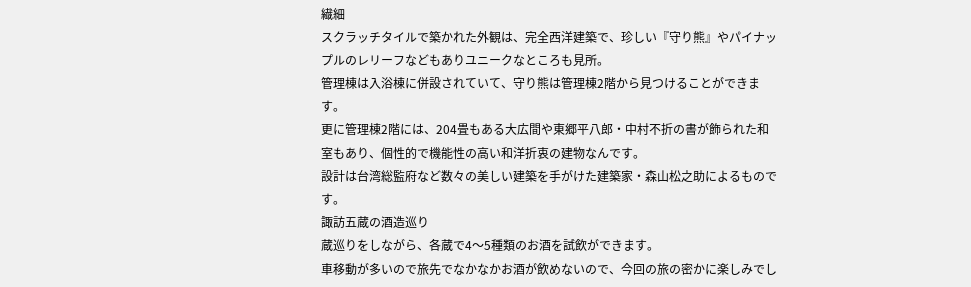繊細
スクラッチタイルで築かれた外観は、完全西洋建築で、珍しい『守り熊』やパイナップルのレリーフなどもありユニークなところも見所。
管理棟は入浴棟に併設されていて、守り熊は管理棟2階から見つけることができます。
更に管理棟2階には、204畳もある大広間や東郷平八郎・中村不折の書が飾られた和室もあり、個性的で機能性の高い和洋折衷の建物なんです。
設計は台湾総監府など数々の美しい建築を手がけた建築家・森山松之助によるものです。
諏訪五蔵の酒造巡り
蔵巡りをしながら、各蔵で4〜5種類のお酒を試飲ができます。
車移動が多いので旅先でなかなかお酒が飲めないので、今回の旅の密かに楽しみでし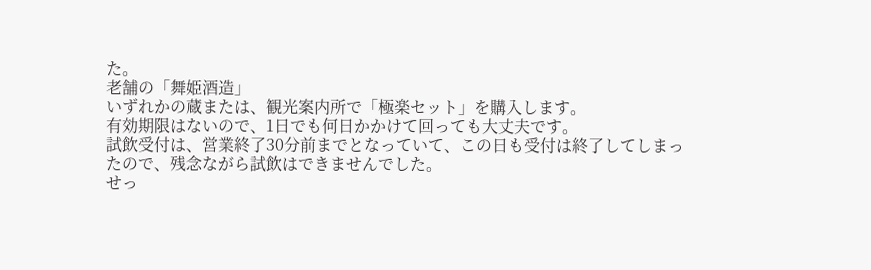た。
老舗の「舞姫酒造」
いずれかの蔵または、観光案内所で「極楽セット」を購入します。
有効期限はないので、1日でも何日かかけて回っても大丈夫です。
試飲受付は、営業終了30分前までとなっていて、この日も受付は終了してしまったので、残念ながら試飲はできませんでした。
せっ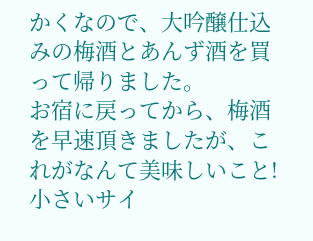かくなので、大吟醸仕込みの梅酒とあんず酒を買って帰りました。
お宿に戻ってから、梅酒を早速頂きましたが、これがなんて美味しいこと!
小さいサイ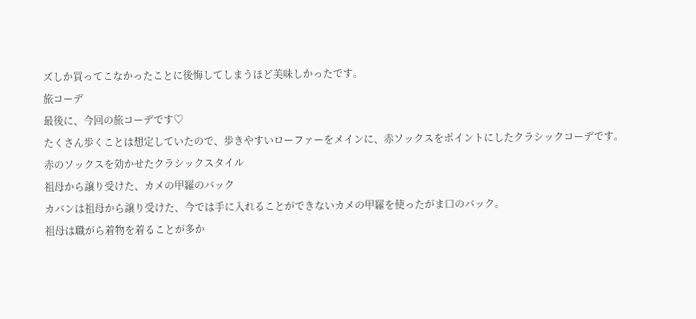ズしか買ってこなかったことに後悔してしまうほど美味しかったです。
旅コーデ
最後に、今回の旅コーデです♡
たくさん歩くことは想定していたので、歩きやすいローファーをメインに、赤ソックスをポイントにしたクラシックコーデです。
赤のソックスを効かせたクラシックスタイル
祖母から譲り受けた、カメの甲羅のバック
カバンは祖母から譲り受けた、今では手に入れることができないカメの甲羅を使ったがま口のバック。
祖母は職がら着物を着ることが多か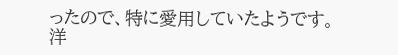ったので、特に愛用していたようです。
洋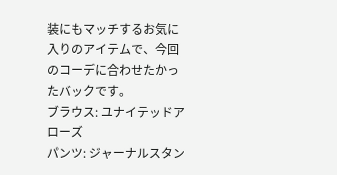装にもマッチするお気に入りのアイテムで、今回のコーデに合わせたかったバックです。
ブラウス: ユナイテッドアローズ
パンツ: ジャーナルスタン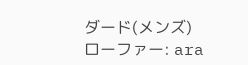ダード(メンズ)
ローファー: ara